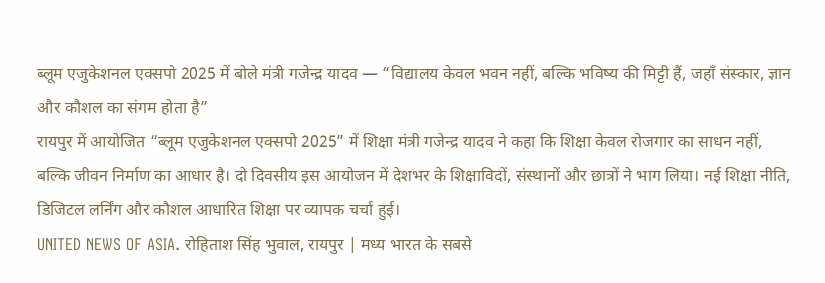ब्लूम एजुकेशनल एक्सपो 2025 में बोले मंत्री गजेन्द्र यादव — “विद्यालय केवल भवन नहीं, बल्कि भविष्य की मिट्टी हैं, जहाँ संस्कार, ज्ञान और कौशल का संगम होता है”
रायपुर में आयोजित “ब्लूम एजुकेशनल एक्सपो 2025” में शिक्षा मंत्री गजेन्द्र यादव ने कहा कि शिक्षा केवल रोजगार का साधन नहीं, बल्कि जीवन निर्माण का आधार है। दो दिवसीय इस आयोजन में देशभर के शिक्षाविदों, संस्थानों और छात्रों ने भाग लिया। नई शिक्षा नीति, डिजिटल लर्निंग और कौशल आधारित शिक्षा पर व्यापक चर्चा हुई।
UNITED NEWS OF ASIA. रोहिताश सिंह भुवाल, रायपुर | मध्य भारत के सबसे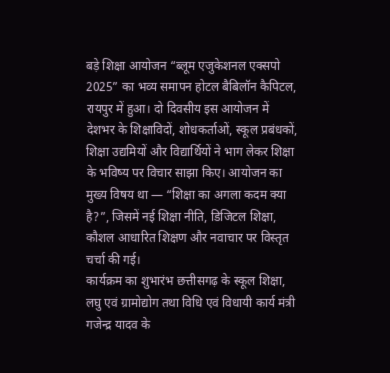बड़े शिक्षा आयोजन “ब्लूम एजुकेशनल एक्सपो 2025” का भव्य समापन होटल बैबिलॉन कैपिटल, रायपुर में हुआ। दो दिवसीय इस आयोजन में देशभर के शिक्षाविदों, शोधकर्ताओं, स्कूल प्रबंधकों, शिक्षा उद्यमियों और विद्यार्थियों ने भाग लेकर शिक्षा के भविष्य पर विचार साझा किए। आयोजन का मुख्य विषय था — “शिक्षा का अगला कदम क्या है?”, जिसमें नई शिक्षा नीति, डिजिटल शिक्षा, कौशल आधारित शिक्षण और नवाचार पर विस्तृत चर्चा की गई।
कार्यक्रम का शुभारंभ छत्तीसगढ़ के स्कूल शिक्षा, लघु एवं ग्रामोद्योग तथा विधि एवं विधायी कार्य मंत्री गजेन्द्र यादव के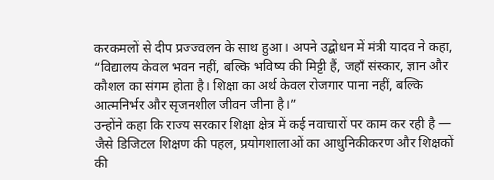करकमलों से दीप प्रज्ज्वलन के साथ हुआ। अपने उद्बोधन में मंत्री यादव ने कहा, “विद्यालय केवल भवन नहीं, बल्कि भविष्य की मिट्टी हैं, जहाँ संस्कार, ज्ञान और कौशल का संगम होता है। शिक्षा का अर्थ केवल रोजगार पाना नहीं, बल्कि आत्मनिर्भर और सृजनशील जीवन जीना है।”
उन्होंने कहा कि राज्य सरकार शिक्षा क्षेत्र में कई नवाचारों पर काम कर रही है — जैसे डिजिटल शिक्षण की पहल, प्रयोगशालाओं का आधुनिकीकरण और शिक्षकों की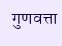गुणवत्ता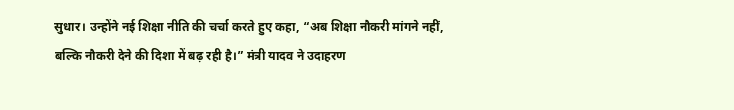सुधार। उन्होंने नई शिक्षा नीति की चर्चा करते हुए कहा, “अब शिक्षा नौकरी मांगने नहीं, बल्कि नौकरी देने की दिशा में बढ़ रही है।” मंत्री यादव ने उदाहरण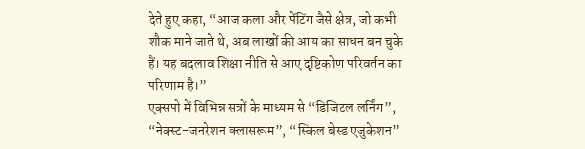देते हुए कहा, “आज कला और पेंटिंग जैसे क्षेत्र, जो कभी शौक माने जाते थे, अब लाखों की आय का साधन बन चुके हैं। यह बदलाव शिक्षा नीति से आए दृष्टिकोण परिवर्तन का परिणाम है।”
एक्सपो में विभिन्न सत्रों के माध्यम से “डिजिटल लर्निंग”, “नेक्स्ट-जनरेशन क्लासरूम”, “स्किल बेस्ड एजुकेशन”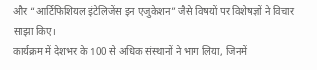और “आर्टिफिशियल इंटेलिजेंस इन एजुकेशन” जैसे विषयों पर विशेषज्ञों ने विचार साझा किए।
कार्यक्रम में देशभर के 100 से अधिक संस्थानों ने भाग लिया, जिनमें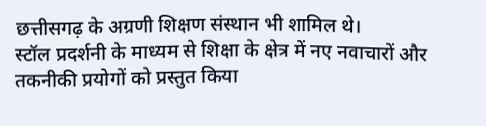छत्तीसगढ़ के अग्रणी शिक्षण संस्थान भी शामिल थे।
स्टॉल प्रदर्शनी के माध्यम से शिक्षा के क्षेत्र में नए नवाचारों और तकनीकी प्रयोगों को प्रस्तुत किया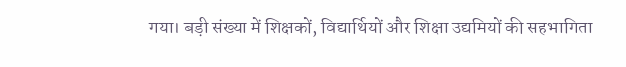गया। बड़ी संख्या में शिक्षकों, विद्यार्थियों और शिक्षा उद्यमियों की सहभागिता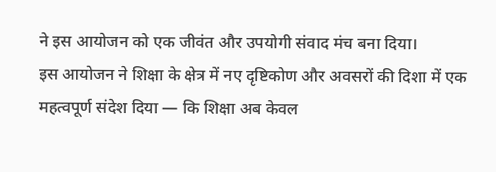ने इस आयोजन को एक जीवंत और उपयोगी संवाद मंच बना दिया।
इस आयोजन ने शिक्षा के क्षेत्र में नए दृष्टिकोण और अवसरों की दिशा में एक महत्वपूर्ण संदेश दिया — कि शिक्षा अब केवल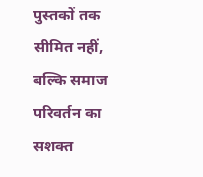पुस्तकों तक सीमित नहीं, बल्कि समाज परिवर्तन का सशक्त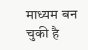माध्यम बन चुकी है